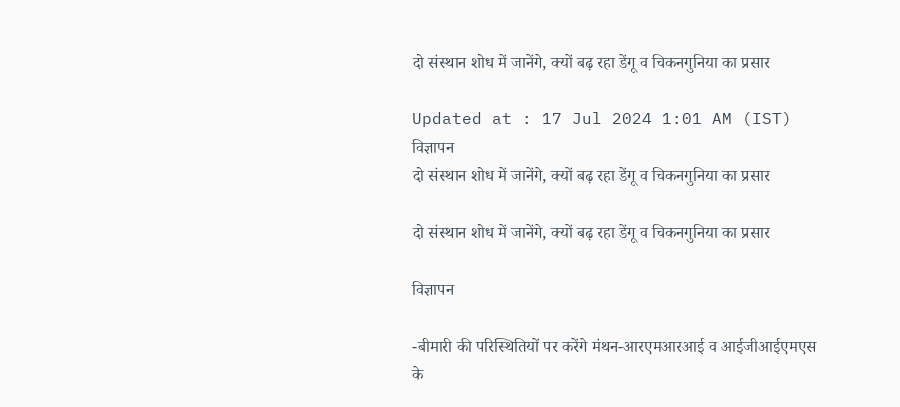दो संस्थान शोध में जानेंगे, क्यों बढ़ रहा डेंगू व चिकनगुनिया का प्रसार

Updated at : 17 Jul 2024 1:01 AM (IST)
विज्ञापन
दो संस्थान शोध में जानेंगे, क्यों बढ़ रहा डेंगू व चिकनगुनिया का प्रसार

दो संस्थान शोध में जानेंगे, क्यों बढ़ रहा डेंगू व चिकनगुनिया का प्रसार

विज्ञापन

-बीमारी की परिस्थितियों पर करेंगे मंथन-आरएमआरआई व आईजीआईएमएस के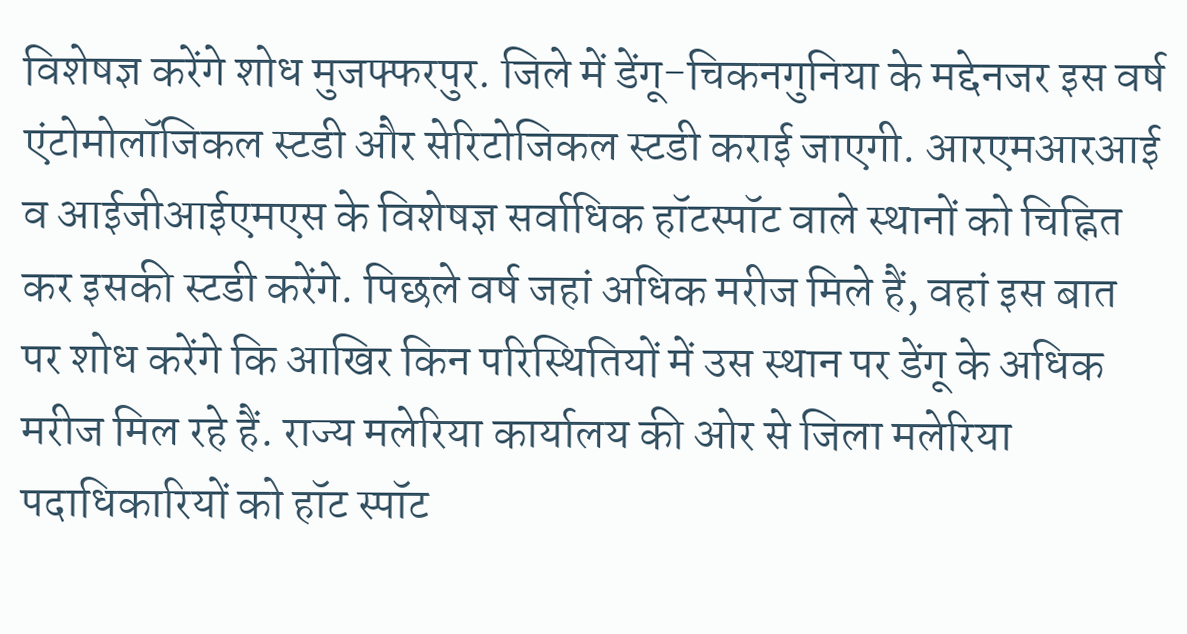विशेषज्ञ करेंगे शोध मुजफ्फरपुर. जिले में डेंगू-चिकनगुनिया के मद्देनजर इस वर्ष एंटोमोलॉजिकल स्टडी और सेरिटोजिकल स्टडी कराई जाएगी. आरएमआरआई व आईजीआईएमएस के विशेषज्ञ सर्वाधिक हॉटस्पॉट वाले स्थानों को चिह्नित कर इसकी स्टडी करेंगे. पिछले वर्ष जहां अधिक मरीज मिले हैं, वहां इस बात पर शोध करेंगे कि आखिर किन परिस्थितियों में उस स्थान पर डेंगू के अधिक मरीज मिल रहे हैं. राज्य मलेरिया कार्यालय की ओर से जिला मलेरिया पदाधिकारियों को हॉट स्पॉट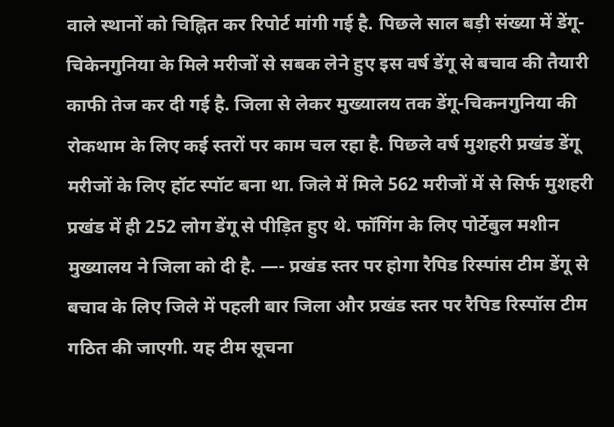वाले स्थानों को चिह्नित कर रिपोर्ट मांगी गई है. पिछले साल बड़ी संख्या में डेंगू-चिकेनगुनिया के मिले मरीजों से सबक लेने हुए इस वर्ष डेंगू से बचाव की तैयारी काफी तेज कर दी गई है. जिला से लेकर मुख्यालय तक डेंगू-चिकनगुनिया की रोकथाम के लिए कई स्तरों पर काम चल रहा है. पिछले वर्ष मुशहरी प्रखंड डेंगू मरीजों के लिए हॉट स्पॉट बना था. जिले में मिले 562 मरीजों में से सिर्फ मुशहरी प्रखंड में ही 252 लोग डेंगू से पीड़ित हुए थे. फॉगिंग के लिए पोर्टेबुल मशीन मुख्यालय ने जिला को दी है. —- प्रखंड स्तर पर होगा रैपिड रिस्पांस टीम डेंगू से बचाव के लिए जिले में पहली बार जिला और प्रखंड स्तर पर रैपिड रिस्पॉस टीम गठित की जाएगी. यह टीम सूचना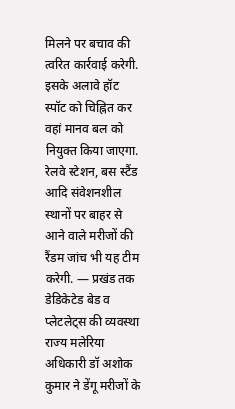मिलने पर बचाव की त्वरित कार्रवाई करेगी. इसके अलावे हॉट स्पॉट को चिह्नित कर वहां मानव बल को नियुक्त किया जाएगा. रेलवे स्टेशन, बस स्टैंड आदि संवेशनशील स्थानों पर बाहर से आने वाले मरीजों की रैंडम जांच भी यह टीम करेगी. — प्रखंड तक डेडिकेटेड बेड व प्लेटलेट्स की व्यवस्था राज्य मलेरिया अधिकारी डॉ अशोक कुमार ने डेंगू मरीजों के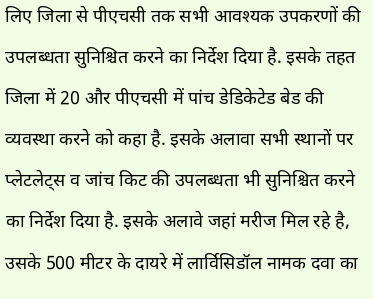लिए जिला से पीएचसी तक सभी आवश्यक उपकरणों की उपलब्धता सुनिश्चित करने का निर्देश दिया है. इसके तहत जिला में 20 और पीएचसी में पांच डेडिकेटेड बेड की व्यवस्था करने को कहा है. इसके अलावा सभी स्थानों पर प्लेटलेट्स व जांच किट की उपलब्धता भी सुनिश्चित करने का निर्देश दिया है. इसके अलावे जहां मरीज मिल रहे है, उसके 500 मीटर के दायरे में लार्विसिडॉल नामक दवा का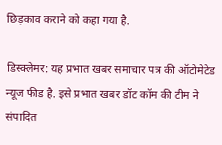छिड़काव कराने को कहा गया है.

डिस्क्लेमर: यह प्रभात खबर समाचार पत्र की ऑटोमेटेड न्यूज फीड है. इसे प्रभात खबर डॉट कॉम की टीम ने संपादित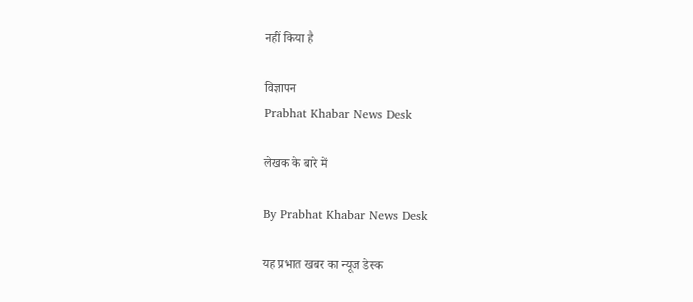नहीं किया है

विज्ञापन
Prabhat Khabar News Desk

लेखक के बारे में

By Prabhat Khabar News Desk

यह प्रभात खबर का न्यूज डेस्क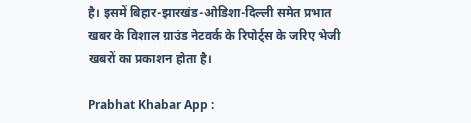है। इसमें बिहार-झारखंड-ओडिशा-दिल्‍ली समेत प्रभात खबर के विशाल ग्राउंड नेटवर्क के रिपोर्ट्स के जरिए भेजी खबरों का प्रकाशन होता है।

Prabhat Khabar App :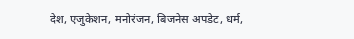देश, एजुकेशन, मनोरंजन, बिजनेस अपडेट, धर्म,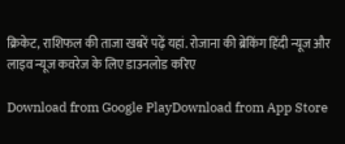क्रिकेट, राशिफल की ताजा खबरें पढ़ें यहां. रोजाना की ब्रेकिंग हिंदी न्यूज और लाइव न्यूज कवरेज के लिए डाउनलोड करिए

Download from Google PlayDownload from App Store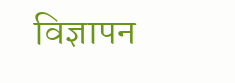विज्ञापन